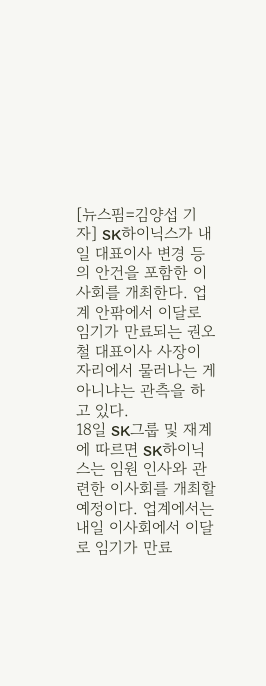[뉴스핌=김양섭 기자] SK하이닉스가 내일 대표이사 변경 등의 안건을 포함한 이사회를 개최한다. 업계 안팎에서 이달로 임기가 만료되는 권오철 대표이사 사장이 자리에서 물러나는 게 아니냐는 관측을 하고 있다.
18일 SK그룹 및 재계에 따르면 SK하이닉스는 임원 인사와 관련한 이사회를 개최할 예정이다. 업계에서는 내일 이사회에서 이달로 임기가 만료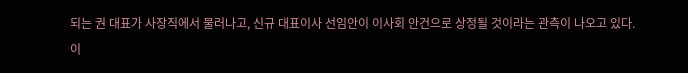되는 권 대표가 사장직에서 물러나고, 신규 대표이사 선임안이 이사회 안건으로 상정될 것이라는 관측이 나오고 있다.
이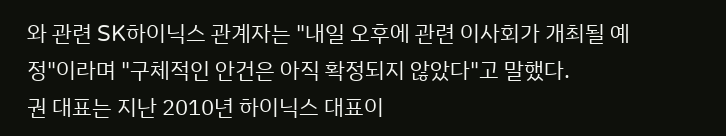와 관련 SK하이닉스 관계자는 "내일 오후에 관련 이사회가 개최될 예정"이라며 "구체적인 안건은 아직 확정되지 않았다"고 말했다.
권 대표는 지난 2010년 하이닉스 대표이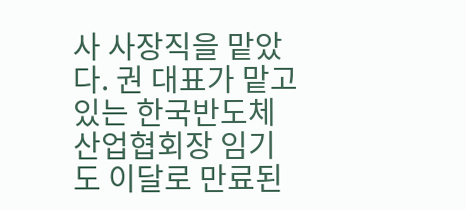사 사장직을 맡았다. 권 대표가 맡고 있는 한국반도체산업협회장 임기도 이달로 만료된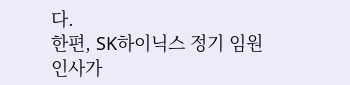다.
한편, SK하이닉스 정기 임원 인사가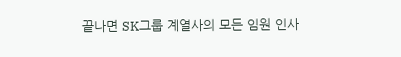끝나면 SK그룹 계열사의 모든 임원 인사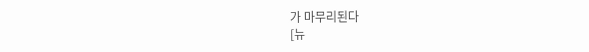가 마무리된다
[뉴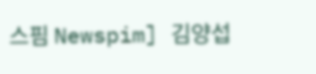스핌 Newspim] 김양섭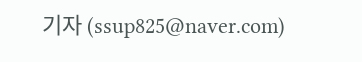기자 (ssup825@naver.com)